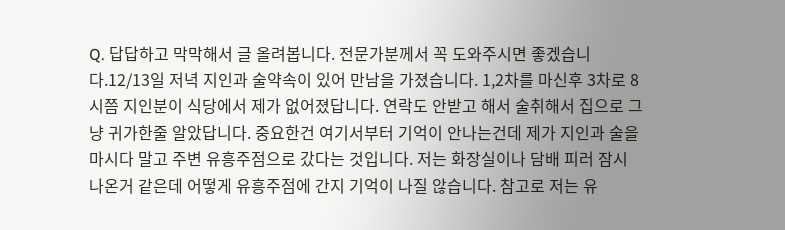Q. 답답하고 막막해서 글 올려봅니다. 전문가분께서 꼭 도와주시면 좋겠습니다.12/13일 저녁 지인과 술약속이 있어 만남을 가졌습니다. 1,2차를 마신후 3차로 8시쯤 지인분이 식당에서 제가 없어졌답니다. 연락도 안받고 해서 술취해서 집으로 그냥 귀가한줄 알았답니다. 중요한건 여기서부터 기억이 안나는건데 제가 지인과 술을 마시다 말고 주변 유흥주점으로 갔다는 것입니다. 저는 화장실이나 담배 피러 잠시 나온거 같은데 어떻게 유흥주점에 간지 기억이 나질 않습니다. 참고로 저는 유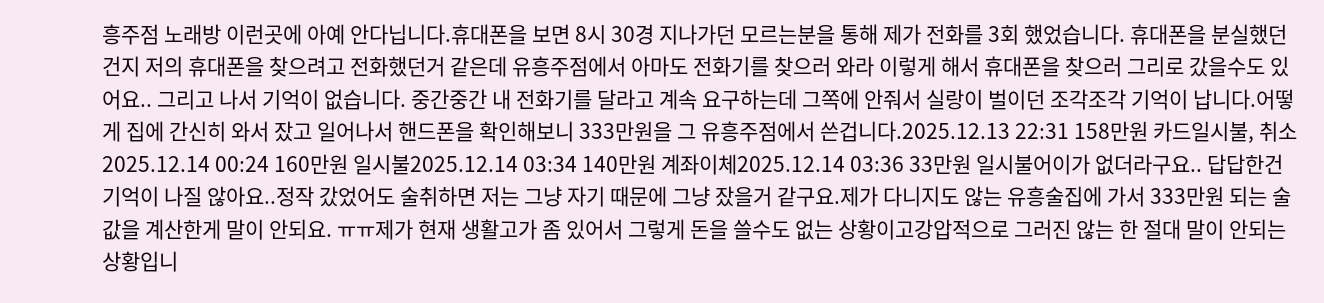흥주점 노래방 이런곳에 아예 안다닙니다.휴대폰을 보면 8시 30경 지나가던 모르는분을 통해 제가 전화를 3회 했었습니다. 휴대폰을 분실했던건지 저의 휴대폰을 찾으려고 전화했던거 같은데 유흥주점에서 아마도 전화기를 찾으러 와라 이렇게 해서 휴대폰을 찾으러 그리로 갔을수도 있어요.. 그리고 나서 기억이 없습니다. 중간중간 내 전화기를 달라고 계속 요구하는데 그쪽에 안줘서 실랑이 벌이던 조각조각 기억이 납니다.어떻게 집에 간신히 와서 잤고 일어나서 핸드폰을 확인해보니 333만원을 그 유흥주점에서 쓴겁니다.2025.12.13 22:31 158만원 카드일시불, 취소2025.12.14 00:24 160만원 일시불2025.12.14 03:34 140만원 계좌이체2025.12.14 03:36 33만원 일시불어이가 없더라구요.. 답답한건 기억이 나질 않아요..정작 갔었어도 술취하면 저는 그냥 자기 때문에 그냥 잤을거 같구요.제가 다니지도 않는 유흥술집에 가서 333만원 되는 술값을 계산한게 말이 안되요. ㅠㅠ제가 현재 생활고가 좀 있어서 그렇게 돈을 쓸수도 없는 상황이고강압적으로 그러진 않는 한 절대 말이 안되는 상황입니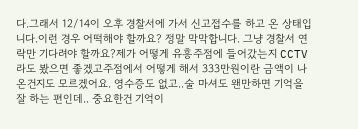다.그래서 12/14이 오후 경찰서에 가서 신고접수를 하고 온 상태입니다.이런 경우 어떡해야 할까요? 정말 막막합니다. 그냥 경찰서 연락만 기다려야 할까요?제가 어떻게 유흥주점에 들어갔는지 CCTV라도 봤으면 좋겠고주점에서 어떻게 해서 333만원이란 금액이 나온건지도 모르겠어요. 영수증도 없고..술 마셔도 왠만하면 기억을 잘 하는 편인데.. 중요한건 기억이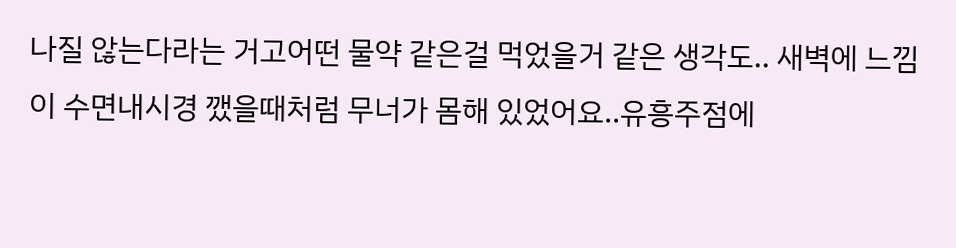나질 않는다라는 거고어떤 물약 같은걸 먹었을거 같은 생각도.. 새벽에 느낌이 수면내시경 깼을때처럼 무너가 몸해 있었어요..유흥주점에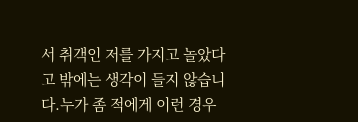서 취객인 저를 가지고 놀았다고 밖에는 생각이 들지 않습니다.누가 좀 적에게 이런 경우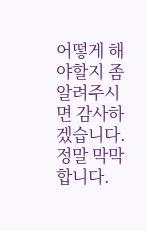어떻게 해야할지 좀 알려주시면 감사하겠습니다. 정말 막막합니다.